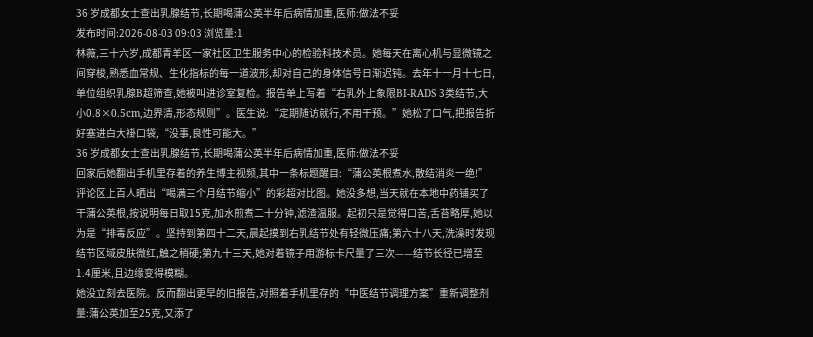36 岁成都女士查出乳腺结节,长期喝蒲公英半年后病情加重,医师:做法不妥
发布时间:2026-08-03 09:03 浏览量:1
林薇,三十六岁,成都青羊区一家社区卫生服务中心的检验科技术员。她每天在离心机与显微镜之间穿梭,熟悉血常规、生化指标的每一道波形,却对自己的身体信号日渐迟钝。去年十一月十七日,单位组织乳腺B超筛查,她被叫进诊室复检。报告单上写着“右乳外上象限BI-RADS 3类结节,大小0.8×0.5cm,边界清,形态规则”。医生说:“定期随访就行,不用干预。”她松了口气,把报告折好塞进白大褂口袋,“没事,良性可能大。”
36 岁成都女士查出乳腺结节,长期喝蒲公英半年后病情加重,医师:做法不妥
回家后她翻出手机里存着的养生博主视频,其中一条标题醒目:“蒲公英根煮水,散结消炎一绝!”评论区上百人晒出“喝满三个月结节缩小”的彩超对比图。她没多想,当天就在本地中药铺买了干蒲公英根,按说明每日取15克,加水煎煮二十分钟,滤渣温服。起初只是觉得口苦,舌苔略厚,她以为是“排毒反应”。坚持到第四十二天,晨起摸到右乳结节处有轻微压痛;第六十八天,洗澡时发现结节区域皮肤微红,触之稍硬;第九十三天,她对着镜子用游标卡尺量了三次——结节长径已增至1.4厘米,且边缘变得模糊。
她没立刻去医院。反而翻出更早的旧报告,对照着手机里存的“中医结节调理方案”重新调整剂量:蒲公英加至25克,又添了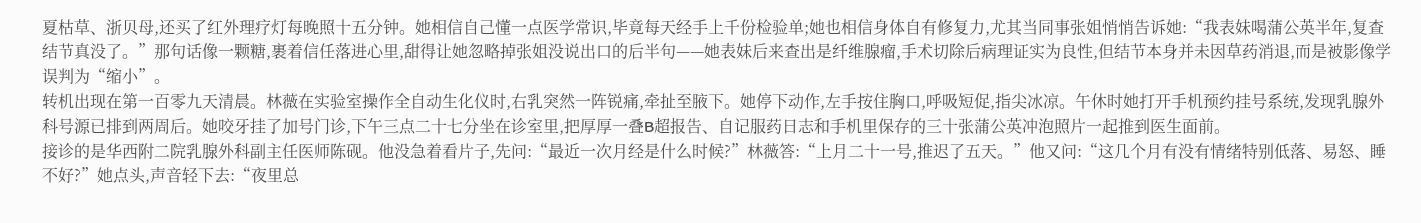夏枯草、浙贝母,还买了红外理疗灯每晚照十五分钟。她相信自己懂一点医学常识,毕竟每天经手上千份检验单;她也相信身体自有修复力,尤其当同事张姐悄悄告诉她:“我表妹喝蒲公英半年,复查结节真没了。”那句话像一颗糖,裹着信任落进心里,甜得让她忽略掉张姐没说出口的后半句——她表妹后来查出是纤维腺瘤,手术切除后病理证实为良性,但结节本身并未因草药消退,而是被影像学误判为“缩小”。
转机出现在第一百零九天清晨。林薇在实验室操作全自动生化仪时,右乳突然一阵锐痛,牵扯至腋下。她停下动作,左手按住胸口,呼吸短促,指尖冰凉。午休时她打开手机预约挂号系统,发现乳腺外科号源已排到两周后。她咬牙挂了加号门诊,下午三点二十七分坐在诊室里,把厚厚一叠B超报告、自记服药日志和手机里保存的三十张蒲公英冲泡照片一起推到医生面前。
接诊的是华西附二院乳腺外科副主任医师陈砚。他没急着看片子,先问:“最近一次月经是什么时候?”林薇答:“上月二十一号,推迟了五天。”他又问:“这几个月有没有情绪特别低落、易怒、睡不好?”她点头,声音轻下去:“夜里总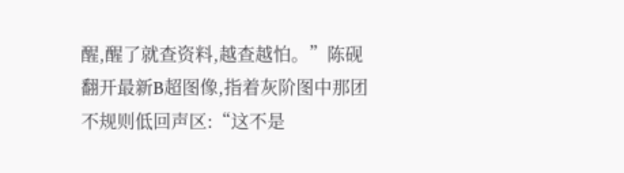醒,醒了就查资料,越查越怕。”陈砚翻开最新B超图像,指着灰阶图中那团不规则低回声区:“这不是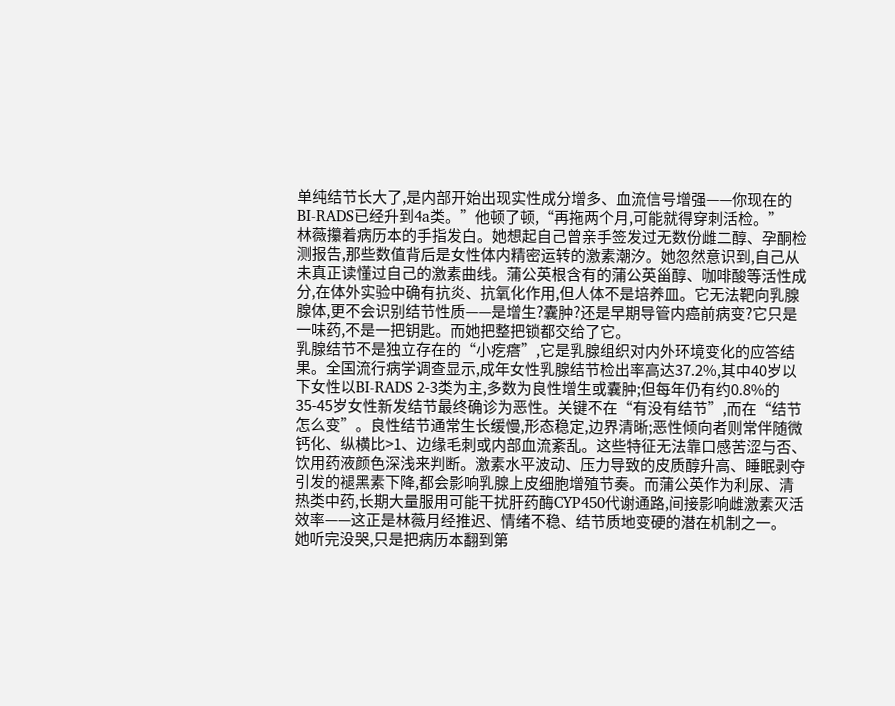单纯结节长大了,是内部开始出现实性成分增多、血流信号增强——你现在的BI-RADS已经升到4a类。”他顿了顿,“再拖两个月,可能就得穿刺活检。”
林薇攥着病历本的手指发白。她想起自己曾亲手签发过无数份雌二醇、孕酮检测报告,那些数值背后是女性体内精密运转的激素潮汐。她忽然意识到,自己从未真正读懂过自己的激素曲线。蒲公英根含有的蒲公英甾醇、咖啡酸等活性成分,在体外实验中确有抗炎、抗氧化作用,但人体不是培养皿。它无法靶向乳腺腺体,更不会识别结节性质——是增生?囊肿?还是早期导管内癌前病变?它只是一味药,不是一把钥匙。而她把整把锁都交给了它。
乳腺结节不是独立存在的“小疙瘩”,它是乳腺组织对内外环境变化的应答结果。全国流行病学调查显示,成年女性乳腺结节检出率高达37.2%,其中40岁以下女性以BI-RADS 2-3类为主,多数为良性增生或囊肿;但每年仍有约0.8%的35-45岁女性新发结节最终确诊为恶性。关键不在“有没有结节”,而在“结节怎么变”。良性结节通常生长缓慢,形态稳定,边界清晰;恶性倾向者则常伴随微钙化、纵横比>1、边缘毛刺或内部血流紊乱。这些特征无法靠口感苦涩与否、饮用药液颜色深浅来判断。激素水平波动、压力导致的皮质醇升高、睡眠剥夺引发的褪黑素下降,都会影响乳腺上皮细胞增殖节奏。而蒲公英作为利尿、清热类中药,长期大量服用可能干扰肝药酶CYP450代谢通路,间接影响雌激素灭活效率——这正是林薇月经推迟、情绪不稳、结节质地变硬的潜在机制之一。
她听完没哭,只是把病历本翻到第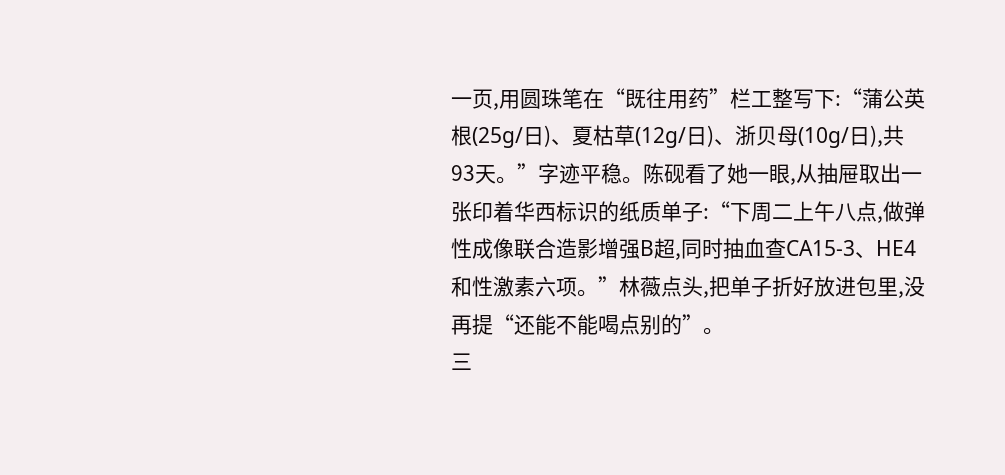一页,用圆珠笔在“既往用药”栏工整写下:“蒲公英根(25g/日)、夏枯草(12g/日)、浙贝母(10g/日),共93天。”字迹平稳。陈砚看了她一眼,从抽屉取出一张印着华西标识的纸质单子:“下周二上午八点,做弹性成像联合造影增强B超,同时抽血查CA15-3、HE4和性激素六项。”林薇点头,把单子折好放进包里,没再提“还能不能喝点别的”。
三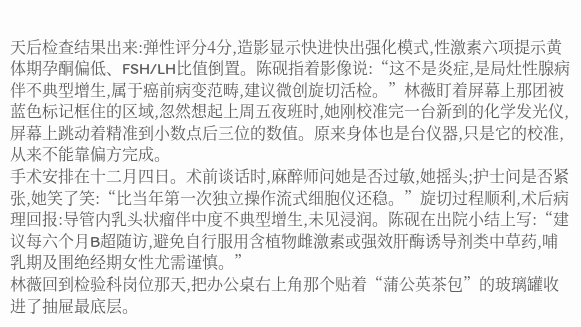天后检查结果出来:弹性评分4分,造影显示快进快出强化模式,性激素六项提示黄体期孕酮偏低、FSH/LH比值倒置。陈砚指着影像说:“这不是炎症,是局灶性腺病伴不典型增生,属于癌前病变范畴,建议微创旋切活检。”林薇盯着屏幕上那团被蓝色标记框住的区域,忽然想起上周五夜班时,她刚校准完一台新到的化学发光仪,屏幕上跳动着精准到小数点后三位的数值。原来身体也是台仪器,只是它的校准,从来不能靠偏方完成。
手术安排在十二月四日。术前谈话时,麻醉师问她是否过敏,她摇头;护士问是否紧张,她笑了笑:“比当年第一次独立操作流式细胞仪还稳。”旋切过程顺利,术后病理回报:导管内乳头状瘤伴中度不典型增生,未见浸润。陈砚在出院小结上写:“建议每六个月B超随访,避免自行服用含植物雌激素或强效肝酶诱导剂类中草药,哺乳期及围绝经期女性尤需谨慎。”
林薇回到检验科岗位那天,把办公桌右上角那个贴着“蒲公英茶包”的玻璃罐收进了抽屉最底层。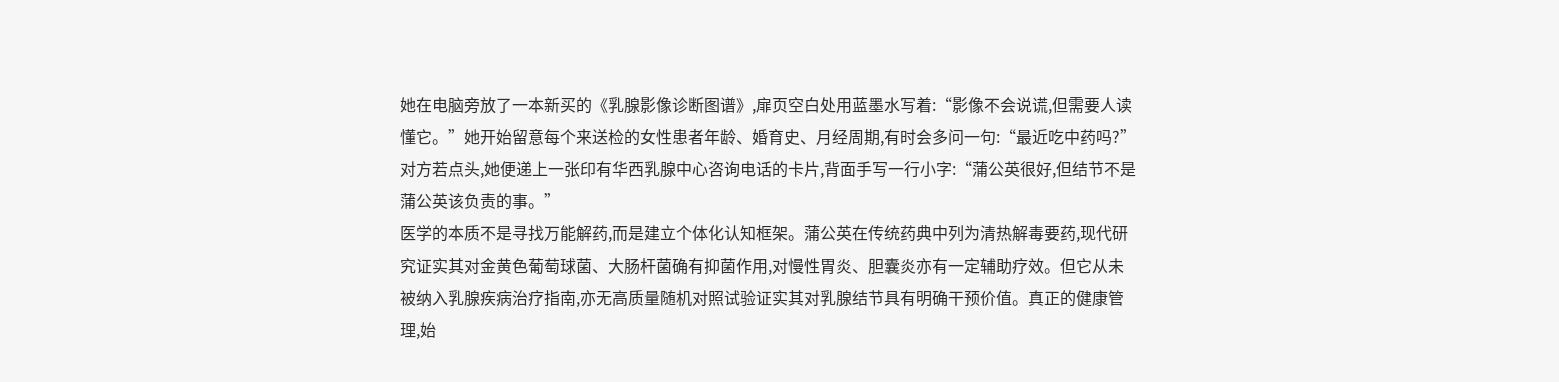她在电脑旁放了一本新买的《乳腺影像诊断图谱》,扉页空白处用蓝墨水写着:“影像不会说谎,但需要人读懂它。”她开始留意每个来送检的女性患者年龄、婚育史、月经周期,有时会多问一句:“最近吃中药吗?”对方若点头,她便递上一张印有华西乳腺中心咨询电话的卡片,背面手写一行小字:“蒲公英很好,但结节不是蒲公英该负责的事。”
医学的本质不是寻找万能解药,而是建立个体化认知框架。蒲公英在传统药典中列为清热解毒要药,现代研究证实其对金黄色葡萄球菌、大肠杆菌确有抑菌作用,对慢性胃炎、胆囊炎亦有一定辅助疗效。但它从未被纳入乳腺疾病治疗指南,亦无高质量随机对照试验证实其对乳腺结节具有明确干预价值。真正的健康管理,始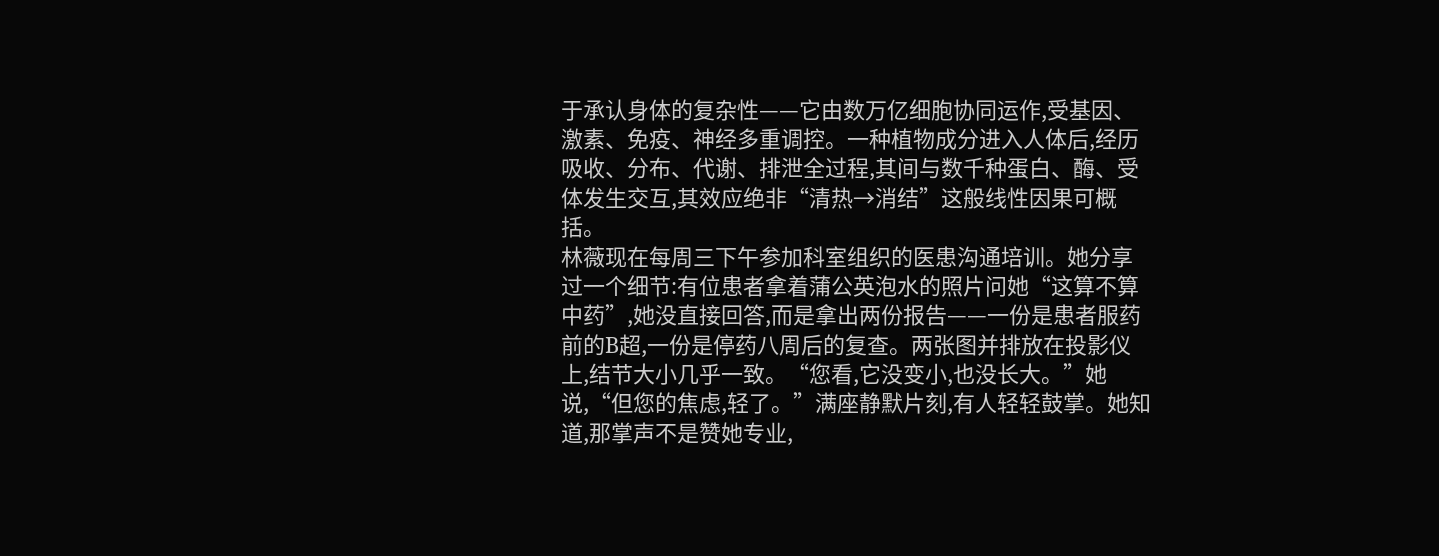于承认身体的复杂性——它由数万亿细胞协同运作,受基因、激素、免疫、神经多重调控。一种植物成分进入人体后,经历吸收、分布、代谢、排泄全过程,其间与数千种蛋白、酶、受体发生交互,其效应绝非“清热→消结”这般线性因果可概括。
林薇现在每周三下午参加科室组织的医患沟通培训。她分享过一个细节:有位患者拿着蒲公英泡水的照片问她“这算不算中药”,她没直接回答,而是拿出两份报告——一份是患者服药前的B超,一份是停药八周后的复查。两张图并排放在投影仪上,结节大小几乎一致。“您看,它没变小,也没长大。”她说,“但您的焦虑,轻了。”满座静默片刻,有人轻轻鼓掌。她知道,那掌声不是赞她专业,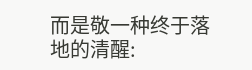而是敬一种终于落地的清醒: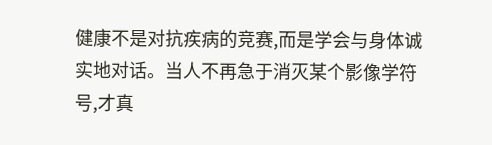健康不是对抗疾病的竞赛,而是学会与身体诚实地对话。当人不再急于消灭某个影像学符号,才真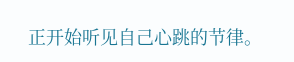正开始听见自己心跳的节律。